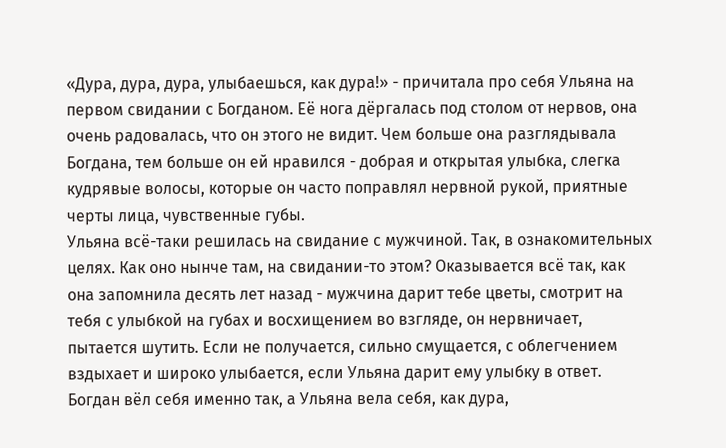«Дура, дура, дура, улыбаешься, как дура!» - причитала про себя Ульяна на первом свидании с Богданом. Её нога дёргалась под столом от нервов, она очень радовалась, что он этого не видит. Чем больше она разглядывала Богдана, тем больше он ей нравился - добрая и открытая улыбка, слегка кудрявые волосы, которые он часто поправлял нервной рукой, приятные черты лица, чувственные губы.
Ульяна всё-таки решилась на свидание с мужчиной. Так, в ознакомительных целях. Как оно нынче там, на свидании-то этом? Оказывается всё так, как она запомнила десять лет назад - мужчина дарит тебе цветы, смотрит на тебя с улыбкой на губах и восхищением во взгляде, он нервничает, пытается шутить. Если не получается, сильно смущается, с облегчением вздыхает и широко улыбается, если Ульяна дарит ему улыбку в ответ.
Богдан вёл себя именно так, а Ульяна вела себя, как дура,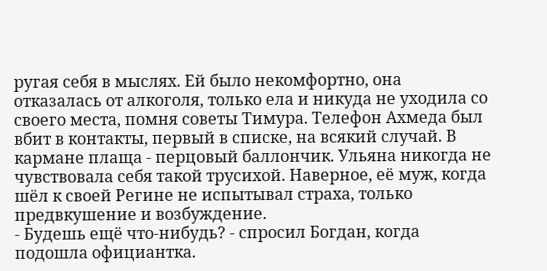ругая себя в мыслях. Ей было некомфортно, она отказалась от алкоголя, только ела и никуда не уходила со своего места, помня советы Тимура. Телефон Ахмеда был вбит в контакты, первый в списке, на всякий случай. В кармане плаща - перцовый баллончик. Ульяна никогда не чувствовала себя такой трусихой. Наверное, её муж, когда шёл к своей Регине не испытывал страха, только предвкушение и возбуждение.
- Будешь ещё что-нибудь? - спросил Богдан, когда подошла официантка.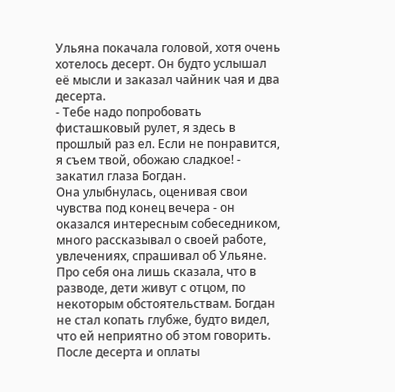Ульяна покачала головой, хотя очень хотелось десерт. Он будто услышал её мысли и заказал чайник чая и два десерта.
- Тебе надо попробовать фисташковый рулет, я здесь в прошлый раз ел. Если не понравится, я съем твой, обожаю сладкое! - закатил глаза Богдан.
Она улыбнулась, оценивая свои чувства под конец вечера - он оказался интересным собеседником, много рассказывал о своей работе, увлечениях, спрашивал об Ульяне. Про себя она лишь сказала, что в разводе, дети живут с отцом, по некоторым обстоятельствам. Богдан не стал копать глубже, будто видел, что ей неприятно об этом говорить. После десерта и оплаты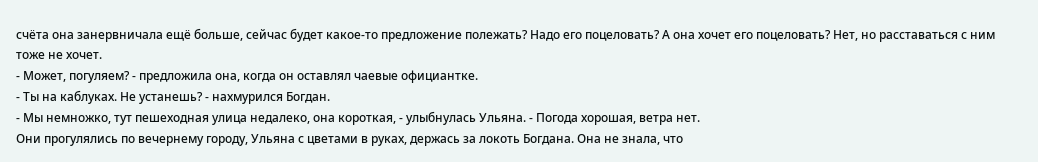счёта она занервничала ещё больше, сейчас будет какое-то предложение полежать? Надо его поцеловать? А она хочет его поцеловать? Нет, но расставаться с ним тоже не хочет.
- Может, погуляем? - предложила она, когда он оставлял чаевые официантке.
- Ты на каблуках. Не устанешь? - нахмурился Богдан.
- Мы немножко, тут пешеходная улица недалеко, она короткая, - улыбнулась Ульяна. - Погода хорошая, ветра нет.
Они прогулялись по вечернему городу, Ульяна с цветами в руках, держась за локоть Богдана. Она не знала, что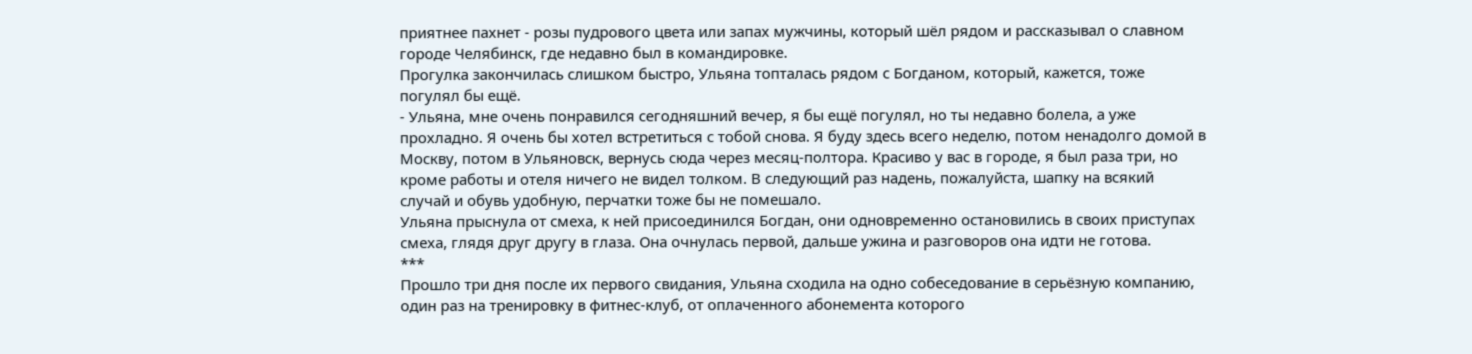приятнее пахнет - розы пудрового цвета или запах мужчины, который шёл рядом и рассказывал о славном городе Челябинск, где недавно был в командировке.
Прогулка закончилась слишком быстро, Ульяна топталась рядом с Богданом, который, кажется, тоже погулял бы ещё.
- Ульяна, мне очень понравился сегодняшний вечер, я бы ещё погулял, но ты недавно болела, а уже прохладно. Я очень бы хотел встретиться с тобой снова. Я буду здесь всего неделю, потом ненадолго домой в Москву, потом в Ульяновск, вернусь сюда через месяц-полтора. Красиво у вас в городе, я был раза три, но кроме работы и отеля ничего не видел толком. В следующий раз надень, пожалуйста, шапку на всякий случай и обувь удобную, перчатки тоже бы не помешало.
Ульяна прыснула от смеха, к ней присоединился Богдан, они одновременно остановились в своих приступах смеха, глядя друг другу в глаза. Она очнулась первой, дальше ужина и разговоров она идти не готова.
***
Прошло три дня после их первого свидания, Ульяна сходила на одно собеседование в серьёзную компанию, один раз на тренировку в фитнес-клуб, от оплаченного абонемента которого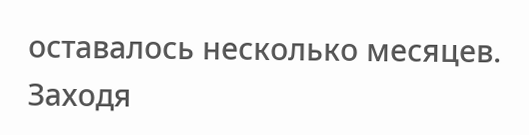оставалось несколько месяцев. Заходя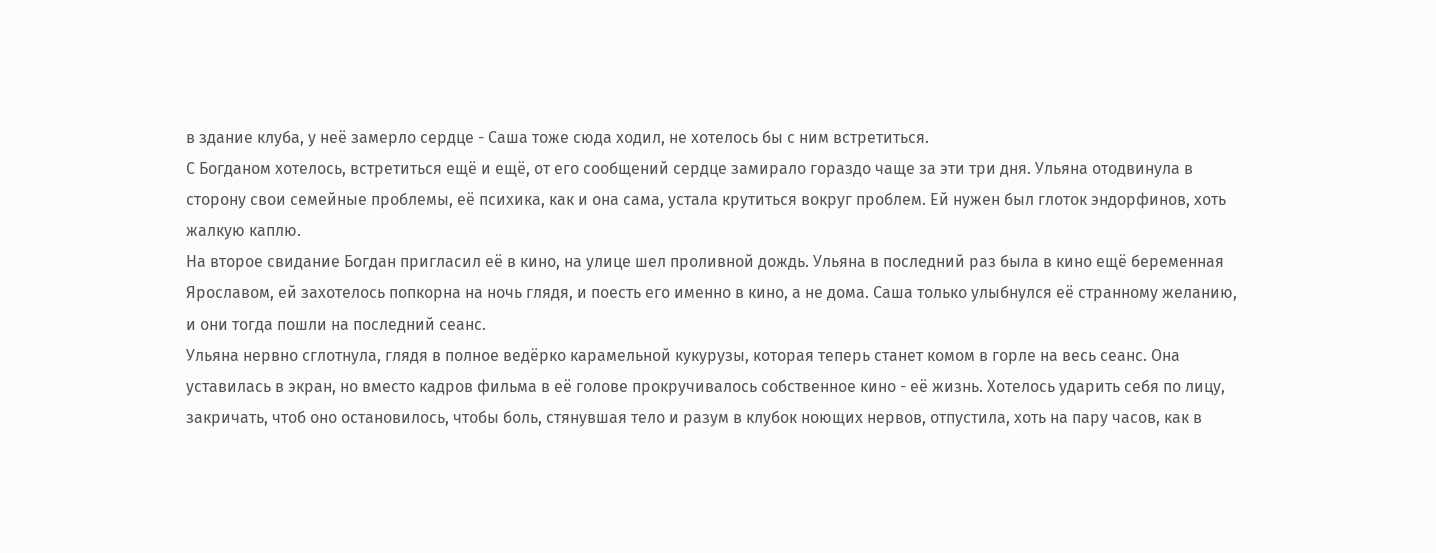в здание клуба, у неё замерло сердце - Саша тоже сюда ходил, не хотелось бы с ним встретиться.
С Богданом хотелось, встретиться ещё и ещё, от его сообщений сердце замирало гораздо чаще за эти три дня. Ульяна отодвинула в сторону свои семейные проблемы, её психика, как и она сама, устала крутиться вокруг проблем. Ей нужен был глоток эндорфинов, хоть жалкую каплю.
На второе свидание Богдан пригласил её в кино, на улице шел проливной дождь. Ульяна в последний раз была в кино ещё беременная Ярославом, ей захотелось попкорна на ночь глядя, и поесть его именно в кино, а не дома. Саша только улыбнулся её странному желанию, и они тогда пошли на последний сеанс.
Ульяна нервно сглотнула, глядя в полное ведёрко карамельной кукурузы, которая теперь станет комом в горле на весь сеанс. Она уставилась в экран, но вместо кадров фильма в её голове прокручивалось собственное кино - её жизнь. Хотелось ударить себя по лицу, закричать, чтоб оно остановилось, чтобы боль, стянувшая тело и разум в клубок ноющих нервов, отпустила, хоть на пару часов, как в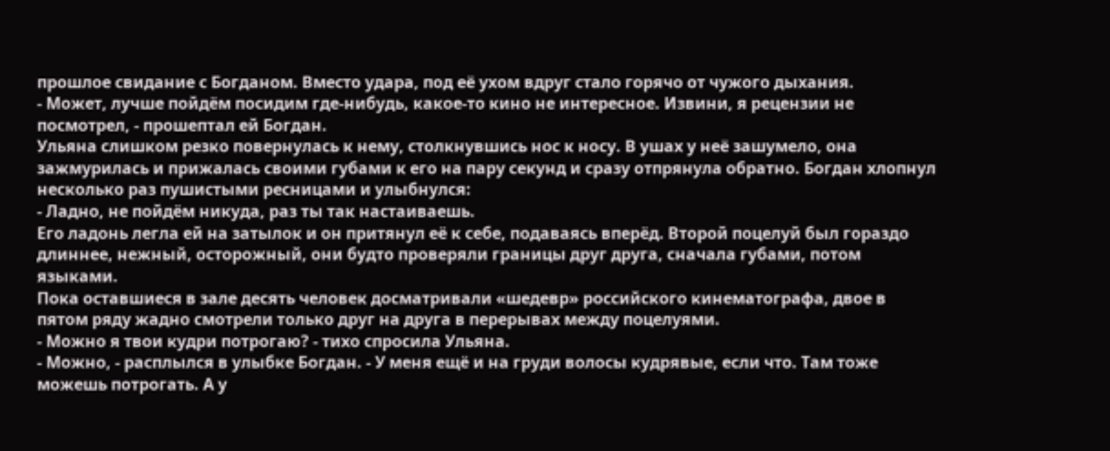прошлое свидание с Богданом. Вместо удара, под её ухом вдруг стало горячо от чужого дыхания.
- Может, лучше пойдём посидим где-нибудь, какое-то кино не интересное. Извини, я рецензии не посмотрел, - прошептал ей Богдан.
Ульяна слишком резко повернулась к нему, столкнувшись нос к носу. В ушах у неё зашумело, она зажмурилась и прижалась своими губами к его на пару секунд и сразу отпрянула обратно. Богдан хлопнул несколько раз пушистыми ресницами и улыбнулся:
- Ладно, не пойдём никуда, раз ты так настаиваешь.
Его ладонь легла ей на затылок и он притянул её к себе, подаваясь вперёд. Второй поцелуй был гораздо длиннее, нежный, осторожный, они будто проверяли границы друг друга, сначала губами, потом языками.
Пока оставшиеся в зале десять человек досматривали «шедевр» российского кинематографа, двое в пятом ряду жадно смотрели только друг на друга в перерывах между поцелуями.
- Можно я твои кудри потрогаю? - тихо спросила Ульяна.
- Можно, - расплылся в улыбке Богдан. - У меня ещё и на груди волосы кудрявые, если что. Там тоже можешь потрогать. А у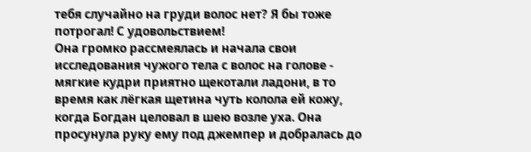тебя случайно на груди волос нет? Я бы тоже потрогал! С удовольствием!
Она громко рассмеялась и начала свои исследования чужого тела с волос на голове - мягкие кудри приятно щекотали ладони, в то время как лёгкая щетина чуть колола ей кожу, когда Богдан целовал в шею возле уха. Она просунула руку ему под джемпер и добралась до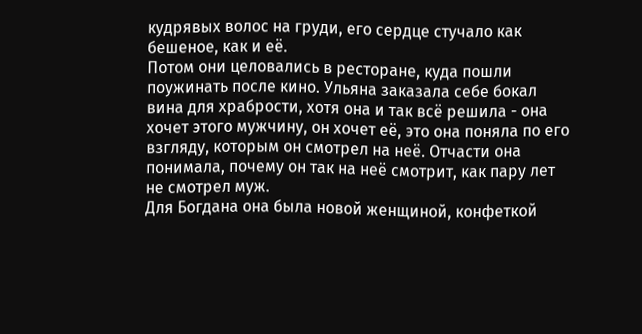кудрявых волос на груди, его сердце стучало как бешеное, как и её.
Потом они целовались в ресторане, куда пошли поужинать после кино. Ульяна заказала себе бокал вина для храбрости, хотя она и так всё решила - она хочет этого мужчину, он хочет её, это она поняла по его взгляду, которым он смотрел на неё. Отчасти она понимала, почему он так на неё смотрит, как пару лет не смотрел муж.
Для Богдана она была новой женщиной, конфеткой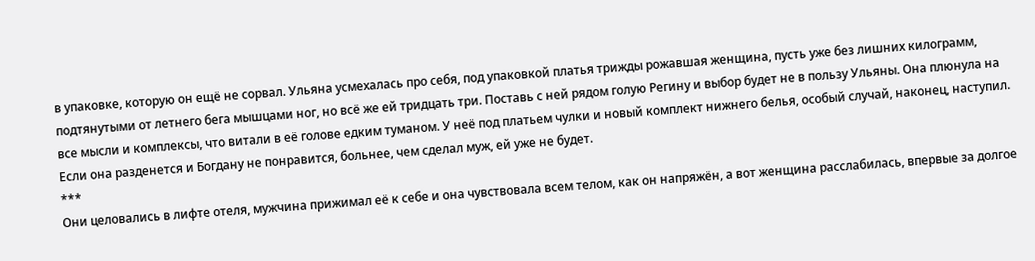в упаковке, которую он ещё не сорвал. Ульяна усмехалась про себя, под упаковкой платья трижды рожавшая женщина, пусть уже без лишних килограмм, подтянутыми от летнего бега мышцами ног, но всё же ей тридцать три. Поставь с ней рядом голую Регину и выбор будет не в пользу Ульяны. Она плюнула на все мысли и комплексы, что витали в её голове едким туманом. У неё под платьем чулки и новый комплект нижнего белья, особый случай, наконец, наступил. Если она разденется и Богдану не понравится, больнее, чем сделал муж, ей уже не будет.
***
Они целовались в лифте отеля, мужчина прижимал её к себе и она чувствовала всем телом, как он напряжён, а вот женщина расслабилась, впервые за долгое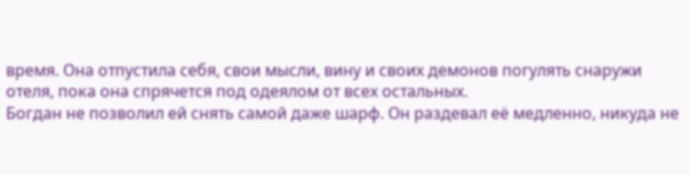время. Она отпустила себя, свои мысли, вину и своих демонов погулять снаружи отеля, пока она спрячется под одеялом от всех остальных.
Богдан не позволил ей снять самой даже шарф. Он раздевал её медленно, никуда не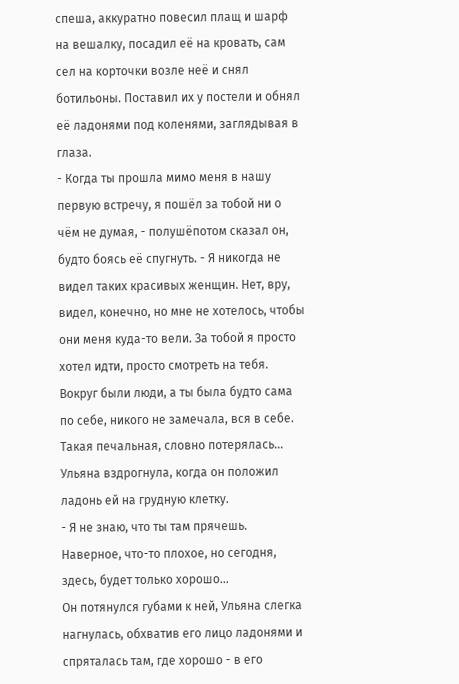спеша, аккуратно повесил плащ и шарф на вешалку, посадил её на кровать, сам сел на корточки возле неё и снял ботильоны. Поставил их у постели и обнял её ладонями под коленями, заглядывая в глаза.
- Когда ты прошла мимо меня в нашу первую встречу, я пошёл за тобой ни о чём не думая, - полушёпотом сказал он, будто боясь её спугнуть. - Я никогда не видел таких красивых женщин. Нет, вру, видел, конечно, но мне не хотелось, чтобы они меня куда-то вели. За тобой я просто хотел идти, просто смотреть на тебя. Вокруг были люди, а ты была будто сама по себе, никого не замечала, вся в себе. Такая печальная, словно потерялась...
Ульяна вздрогнула, когда он положил ладонь ей на грудную клетку.
- Я не знаю, что ты там прячешь. Наверное, что-то плохое, но сегодня, здесь, будет только хорошо...
Он потянулся губами к ней, Ульяна слегка нагнулась, обхватив его лицо ладонями и спряталась там, где хорошо - в его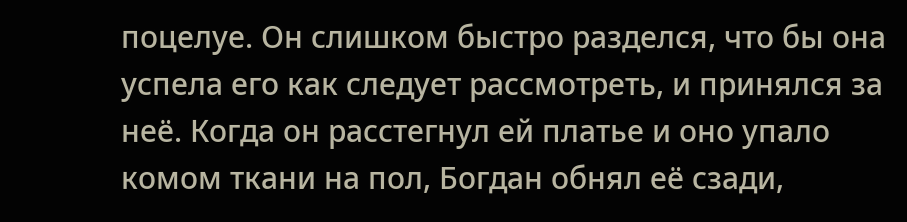поцелуе. Он слишком быстро разделся, что бы она успела его как следует рассмотреть, и принялся за неё. Когда он расстегнул ей платье и оно упало комом ткани на пол, Богдан обнял её сзади,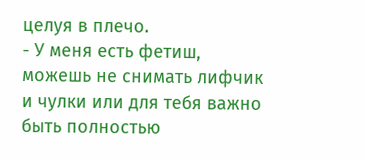целуя в плечо.
- У меня есть фетиш, можешь не снимать лифчик и чулки или для тебя важно быть полностью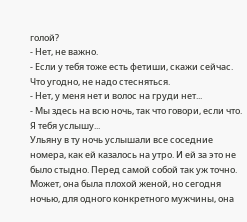голой?
- Нет, не важно.
- Если у тебя тоже есть фетиши, скажи сейчас. Что угодно, не надо стесняться.
- Нет, у меня нет и волос на груди нет...
- Мы здесь на всю ночь, так что говори, если что. Я тебя услышу...
Ульяну в ту ночь услышали все соседние номера, как ей казалось на утро. И ей за это не было стыдно. Перед самой собой так уж точно. Может, она была плохой женой, но сегодня ночью, для одного конкретного мужчины, она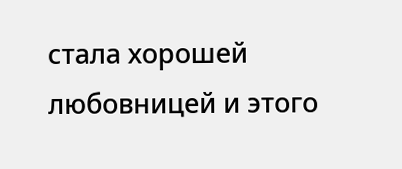стала хорошей любовницей и этого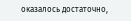оказалось достаточно,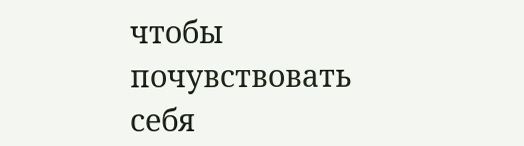чтобы почувствовать себя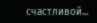счастливой...